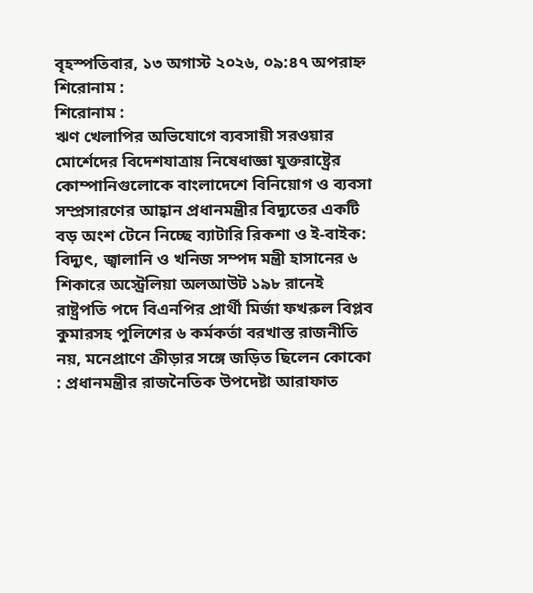বৃহস্পতিবার, ১৩ অগাস্ট ২০২৬, ০৯:৪৭ অপরাহ্ন
শিরোনাম :
শিরোনাম :
ঋণ খেলাপির অভিযোগে ব্যবসায়ী সরওয়ার মোর্শেদের বিদেশযাত্রায় নিষেধাজ্ঞা যুক্তরাষ্ট্রের কোম্পানিগুলোকে বাংলাদেশে বিনিয়োগ ও ব্যবসা সম্প্রসারণের আহ্বান প্রধানমন্ত্রীর বিদ্যুতের একটি বড় অংশ টেনে নিচ্ছে ব্যাটারি রিকশা ও ই-বাইক: বিদ্যুৎ, জ্বালানি ও খনিজ সম্পদ মন্ত্রী হাসানের ৬ শিকারে অস্ট্রেলিয়া অলআউট ১৯৮ রানেই রাষ্ট্রপতি পদে বিএনপির প্রার্থী মির্জা ফখরুল বিপ্লব কুমারসহ পুলিশের ৬ কর্মকর্তা বরখাস্ত রাজনীতি নয়, মনেপ্রাণে ক্রীড়ার সঙ্গে জড়িত ছিলেন কোকো : প্রধানমন্ত্রীর রাজনৈতিক উপদেষ্টা আরাফাত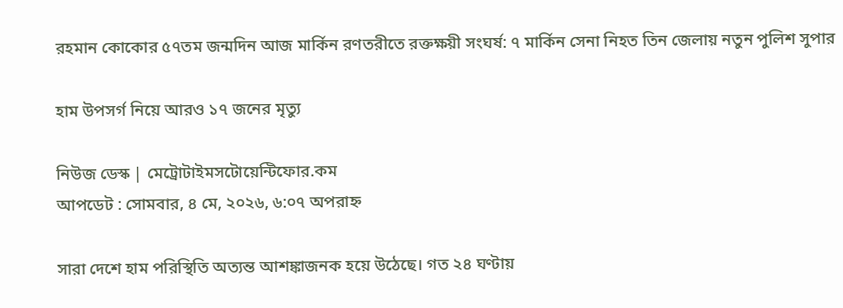রহমান কোকোর ৫৭তম জন্মদিন আজ মার্কিন রণতরীতে রক্তক্ষয়ী সংঘর্ষ: ৭ মার্কিন সেনা নিহত তিন জেলায় নতুন পুলিশ সুপার

হাম উপসর্গ নিয়ে আরও ১৭ জনের মৃত্যু

নিউজ ডেস্ক | মেট্রোটাইমসটোয়েন্টিফোর.কম
আপডেট : সোমবার, ৪ মে, ২০২৬, ৬:০৭ অপরাহ্ন

সারা দেশে হাম পরিস্থিতি অত্যন্ত আশঙ্কাজনক হয়ে উঠেছে। গত ২৪ ঘণ্টায়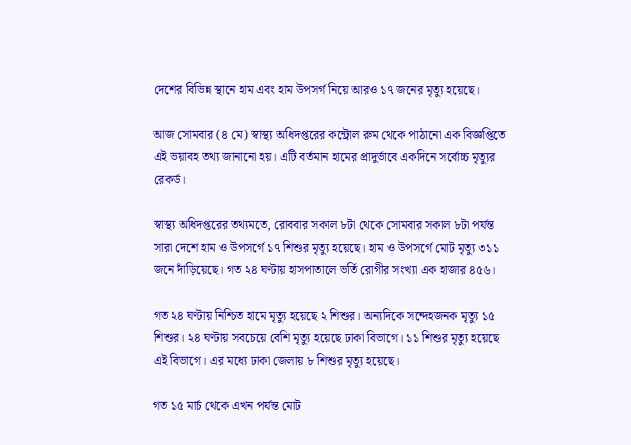দেশের বিভিন্ন স্থানে হাম এবং হাম উপসর্গ নিয়ে আরও ১৭ জনের মৃত্যু হয়েছে।

আজ সোমবার (৪ মে) স্বাস্থ্য অধিদপ্তরের কন্ট্রোল রুম থেকে পাঠানো এক বিজ্ঞপ্তিতে এই ভয়াবহ তথ্য জানানো হয়। এটি বর্তমান হামের প্রাদুর্ভাবে একদিনে সর্বোচ্চ মৃত্যুর রেকর্ড।

স্বাস্থ্য অধিদপ্তরের তথ্যমতে, রোববার সকাল ৮টা থেকে সোমবার সকাল ৮টা পর্যন্ত সারা দেশে হাম ও উপসর্গে ১৭ শিশুর মৃত্যু হয়েছে। হাম ও উপসর্গে মোট মৃত্যু ৩১১ জনে দাঁড়িয়েছে। গত ২৪ ঘণ্টায় হাসপাতালে ভর্তি রোগীর সংখ্যা এক হাজার ৪৫৬।

গত ২৪ ঘণ্টায় নিশ্চিত হামে মৃত্যু হয়েছে ২ শিশুর। অন্যদিকে সন্দেহজনক মৃত্যু ১৫ শিশুর। ২৪ ঘণ্টায় সবচেয়ে বেশি মৃত্যু হয়েছে ঢাকা বিভাগে। ১১ শিশুর মৃত্যু হয়েছে এই বিভাগে। এর মধ্যে ঢাকা জেলায় ৮ শিশুর মৃত্যু হয়েছে।

গত ১৫ মার্চ থেকে এখন পর্যন্ত মোট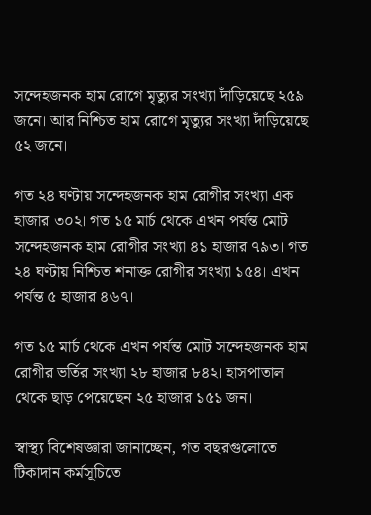সন্দেহজনক হাম রোগে মৃত্যুর সংখ্যা দাঁড়িয়েছে ২৫৯ জনে। আর নিশ্চিত হাম রোগে মৃত্যুর সংখ্যা দাঁড়িয়েছে ৫২ জনে।

গত ২৪ ঘণ্টায় সন্দেহজনক হাম রোগীর সংখ্যা এক হাজার ৩০২। গত ১৫ মার্চ থেকে এখন পর্যন্ত মোট সন্দেহজনক হাম রোগীর সংখ্যা ৪১ হাজার ৭৯৩। গত ২৪ ঘণ্টায় নিশ্চিত শনাক্ত রোগীর সংখ্যা ১৫৪। এখন পর্যন্ত ৫ হাজার ৪৬৭।

গত ১৫ মার্চ থেকে এখন পর্যন্ত মোট সন্দেহজনক হাম রোগীর ভর্তির সংখ্যা ২৮ হাজার ৮৪২। হাসপাতাল থেকে ছাড় পেয়েছেন ২৫ হাজার ১৫১ জন।

স্বাস্থ্য বিশেষজ্ঞারা জানাচ্ছেন, গত বছরগুলোতে টিকাদান কর্মসূচিতে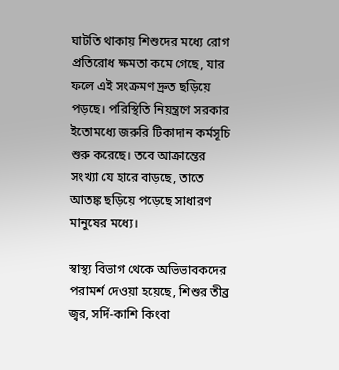ঘাটতি থাকায় শিশুদের মধ্যে রোগ প্রতিরোধ ক্ষমতা কমে গেছে, যার ফলে এই সংক্রমণ দ্রুত ছড়িয়ে পড়ছে। পরিস্থিতি নিয়ন্ত্রণে সরকার ইতোমধ্যে জরুরি টিকাদান কর্মসূচি শুরু করেছে। তবে আক্রান্তের সংখ্যা যে হারে বাড়ছে, তাতে আতঙ্ক ছড়িয়ে পড়েছে সাধারণ মানুষের মধ্যে।

স্বাস্থ্য বিভাগ থেকে অভিভাবকদের পরামর্শ দেওয়া হয়েছে, শিশুর তীব্র জ্বর, সর্দি-কাশি কিংবা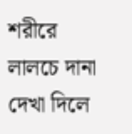শরীরে লালচে দানা দেখা দিলে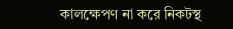কালক্ষেপণ না করে নিকটস্থ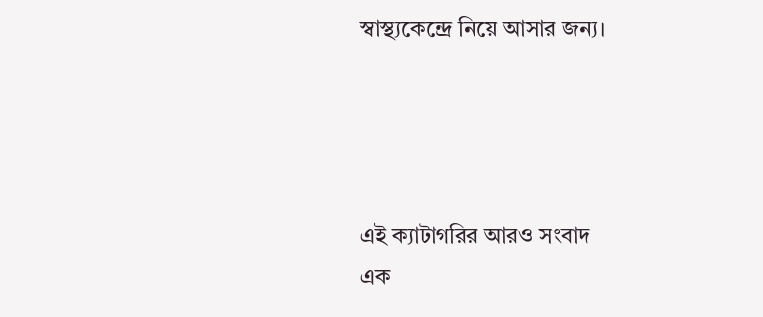স্বাস্থ্যকেন্দ্রে নিয়ে আসার জন্য।




এই ক্যাটাগরির আরও সংবাদ
এক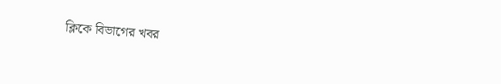ক্লিকে বিভাগের খবর